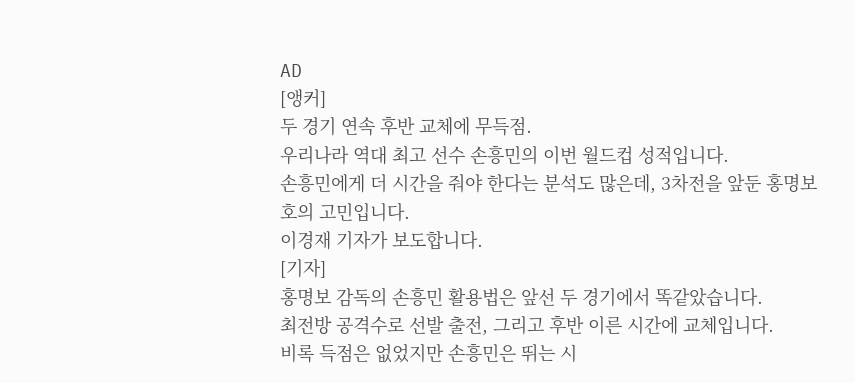AD
[앵커]
두 경기 연속 후반 교체에 무득점.
우리나라 역대 최고 선수 손흥민의 이번 월드컵 성적입니다.
손흥민에게 더 시간을 줘야 한다는 분석도 많은데, 3차전을 앞둔 홍명보호의 고민입니다.
이경재 기자가 보도합니다.
[기자]
홍명보 감독의 손흥민 활용법은 앞선 두 경기에서 똑같았습니다.
최전방 공격수로 선발 출전, 그리고 후반 이른 시간에 교체입니다.
비록 득점은 없었지만 손흥민은 뛰는 시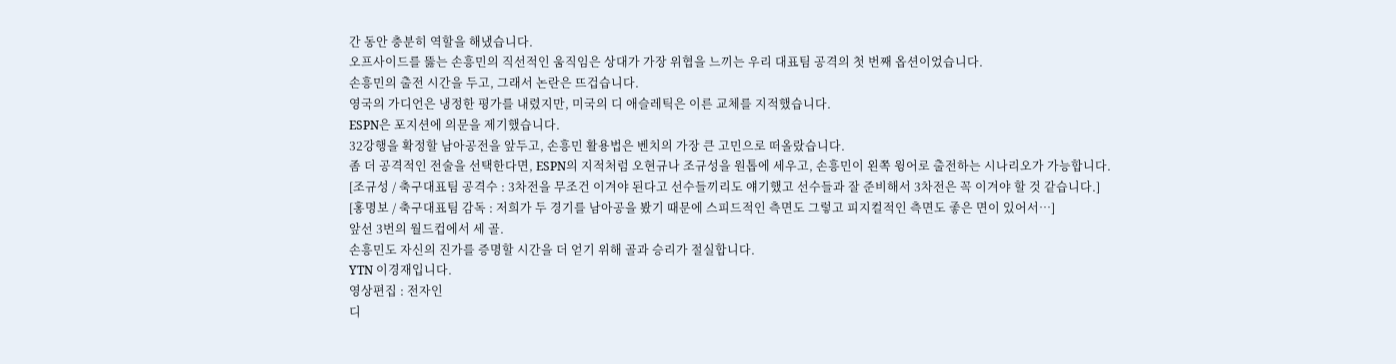간 동안 충분히 역할을 해냈습니다.
오프사이드를 뚫는 손흥민의 직선적인 움직임은 상대가 가장 위협을 느끼는 우리 대표팀 공격의 첫 번째 옵션이었습니다.
손흥민의 출전 시간을 두고, 그래서 논란은 뜨겁습니다.
영국의 가디언은 냉정한 평가를 내렸지만, 미국의 디 애슬레틱은 이른 교체를 지적했습니다.
ESPN은 포지션에 의문을 제기했습니다.
32강행을 확정할 남아공전을 앞두고, 손흥민 활용법은 벤치의 가장 큰 고민으로 떠올랐습니다.
좀 더 공격적인 전술을 선택한다면, ESPN의 지적처럼 오현규나 조규성을 원톱에 세우고, 손흥민이 왼쪽 윙어로 출전하는 시나리오가 가능합니다.
[조규성 / 축구대표팀 공격수 : 3차전을 무조건 이겨야 된다고 선수들끼리도 얘기했고 선수들과 잘 준비해서 3차전은 꼭 이겨야 할 것 같습니다.]
[홍명보 / 축구대표팀 감독 : 저희가 두 경기를 남아공을 봤기 때문에 스피드적인 측면도 그렇고 피지컬적인 측면도 좋은 면이 있어서…]
앞선 3번의 월드컵에서 세 골.
손흥민도 자신의 진가를 증명할 시간을 더 얻기 위해 골과 승리가 절실합니다.
YTN 이경재입니다.
영상편집 : 전자인
디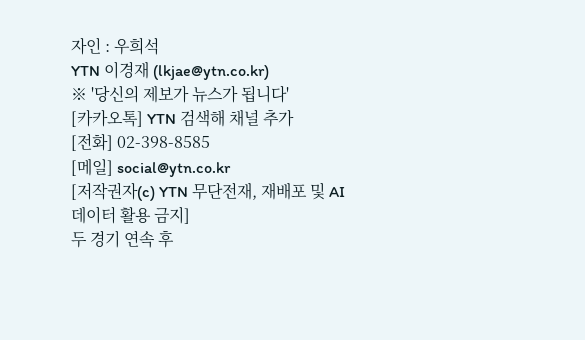자인 : 우희석
YTN 이경재 (lkjae@ytn.co.kr)
※ '당신의 제보가 뉴스가 됩니다'
[카카오톡] YTN 검색해 채널 추가
[전화] 02-398-8585
[메일] social@ytn.co.kr
[저작권자(c) YTN 무단전재, 재배포 및 AI 데이터 활용 금지]
두 경기 연속 후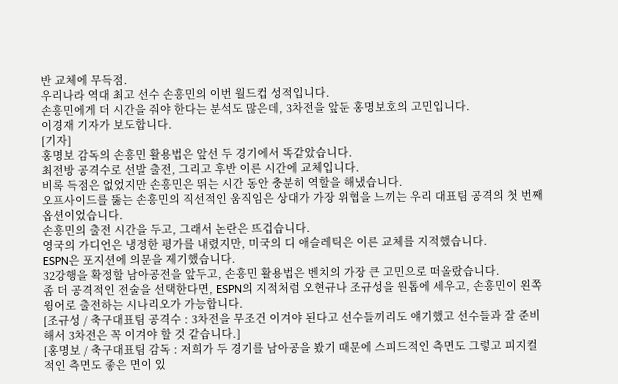반 교체에 무득점.
우리나라 역대 최고 선수 손흥민의 이번 월드컵 성적입니다.
손흥민에게 더 시간을 줘야 한다는 분석도 많은데, 3차전을 앞둔 홍명보호의 고민입니다.
이경재 기자가 보도합니다.
[기자]
홍명보 감독의 손흥민 활용법은 앞선 두 경기에서 똑같았습니다.
최전방 공격수로 선발 출전, 그리고 후반 이른 시간에 교체입니다.
비록 득점은 없었지만 손흥민은 뛰는 시간 동안 충분히 역할을 해냈습니다.
오프사이드를 뚫는 손흥민의 직선적인 움직임은 상대가 가장 위협을 느끼는 우리 대표팀 공격의 첫 번째 옵션이었습니다.
손흥민의 출전 시간을 두고, 그래서 논란은 뜨겁습니다.
영국의 가디언은 냉정한 평가를 내렸지만, 미국의 디 애슬레틱은 이른 교체를 지적했습니다.
ESPN은 포지션에 의문을 제기했습니다.
32강행을 확정할 남아공전을 앞두고, 손흥민 활용법은 벤치의 가장 큰 고민으로 떠올랐습니다.
좀 더 공격적인 전술을 선택한다면, ESPN의 지적처럼 오현규나 조규성을 원톱에 세우고, 손흥민이 왼쪽 윙어로 출전하는 시나리오가 가능합니다.
[조규성 / 축구대표팀 공격수 : 3차전을 무조건 이겨야 된다고 선수들끼리도 얘기했고 선수들과 잘 준비해서 3차전은 꼭 이겨야 할 것 같습니다.]
[홍명보 / 축구대표팀 감독 : 저희가 두 경기를 남아공을 봤기 때문에 스피드적인 측면도 그렇고 피지컬적인 측면도 좋은 면이 있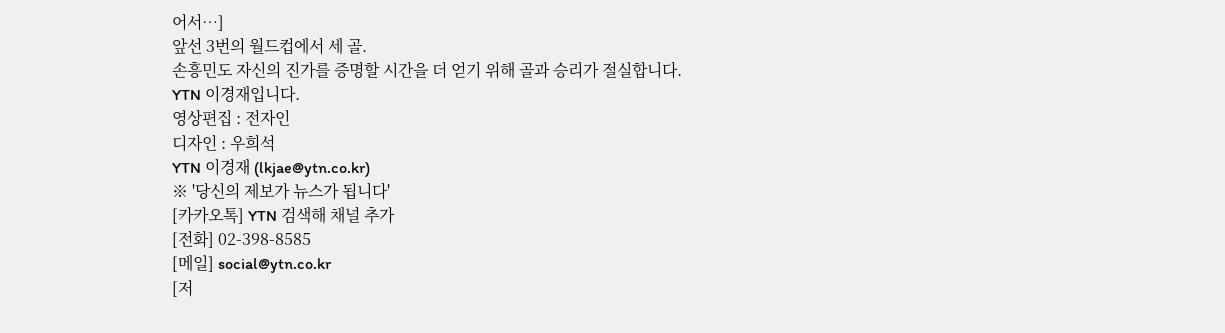어서…]
앞선 3번의 월드컵에서 세 골.
손흥민도 자신의 진가를 증명할 시간을 더 얻기 위해 골과 승리가 절실합니다.
YTN 이경재입니다.
영상편집 : 전자인
디자인 : 우희석
YTN 이경재 (lkjae@ytn.co.kr)
※ '당신의 제보가 뉴스가 됩니다'
[카카오톡] YTN 검색해 채널 추가
[전화] 02-398-8585
[메일] social@ytn.co.kr
[저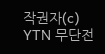작권자(c) YTN 무단전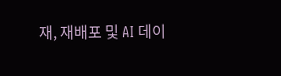재, 재배포 및 AI 데이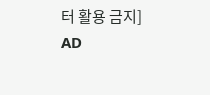터 활용 금지]
AD